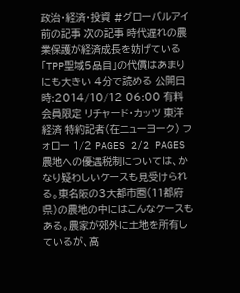政治・経済・投資 #グローバルアイ 前の記事 次の記事 時代遅れの農業保護が経済成長を妨げている 「TPP聖域5品目」の代償はあまりにも大きい 4分で読める 公開日時:2014/10/12 06:00 有料会員限定 リチャード・カッツ 東洋経済 特約記者(在ニューヨーク) フォロー 1/2 PAGES 2/2 PAGES 農地への優遇税制については、かなり疑わしいケースも見受けられる。東名阪の3大都市圏(11都府県)の農地の中にはこんなケースもある。農家が郊外に土地を所有しているが、高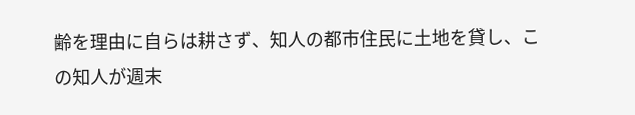齢を理由に自らは耕さず、知人の都市住民に土地を貸し、この知人が週末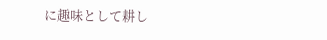に趣味として耕し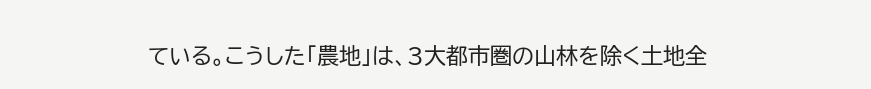ている。こうした「農地」は、3大都市圏の山林を除く土地全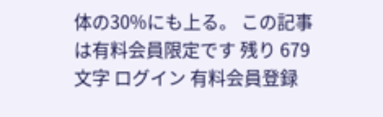体の30%にも上る。 この記事は有料会員限定です 残り 679文字 ログイン 有料会員登録